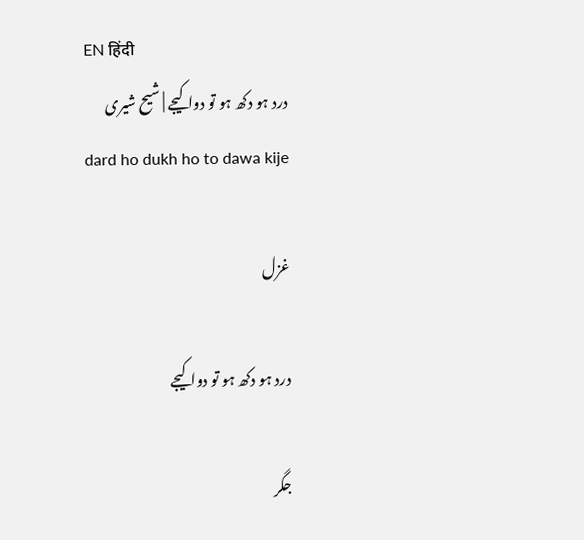EN हिंदी
درد ہو دکھ ہو تو دوا کیجے | شیح شیری
dard ho dukh ho to dawa kije

غزل

درد ہو دکھ ہو تو دوا کیجے

جگر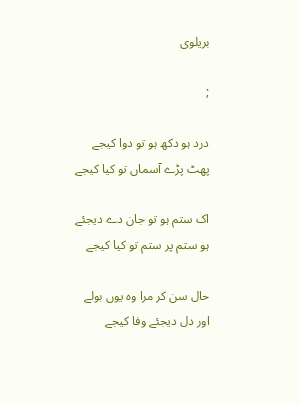بریلوی

;

درد ہو دکھ ہو تو دوا کیجے
پھٹ پڑے آسماں تو کیا کیجے

اک ستم ہو تو جان دے دیجئے
ہو ستم پر ستم تو کیا کیجے

حال سن کر مرا وہ یوں بولے
اور دل دیجئے وفا کیجے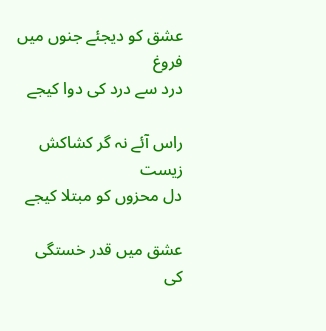عشق کو دیجئے جنوں میں فروغ
درد سے درد کی دوا کیجے

راس آئے نہ گر کشاکش زیست
دل محزوں کو مبتلا کیجے

عشق میں قدر خستگی کی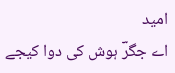امید
اے جگرؔ ہوش کی دوا کیجے